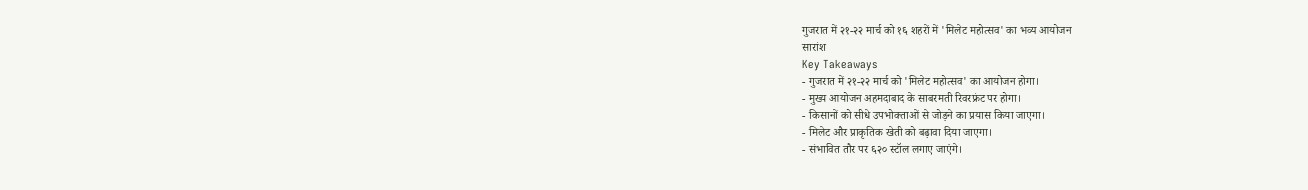गुजरात में २१-२२ मार्च को १६ शहरों में 'मिलेट महोत्सव' का भव्य आयोजन
सारांश
Key Takeaways
- गुजरात में २१-२२ मार्च को 'मिलेट महोत्सव' का आयोजन होगा।
- मुख्य आयोजन अहमदाबाद के साबरमती रिवरफ्रंट पर होगा।
- किसानों को सीधे उपभोक्ताओं से जोड़ने का प्रयास किया जाएगा।
- मिलेट और प्राकृतिक खेती को बढ़ावा दिया जाएगा।
- संभावित तौर पर ६२० स्टॉल लगाए जाएंगे।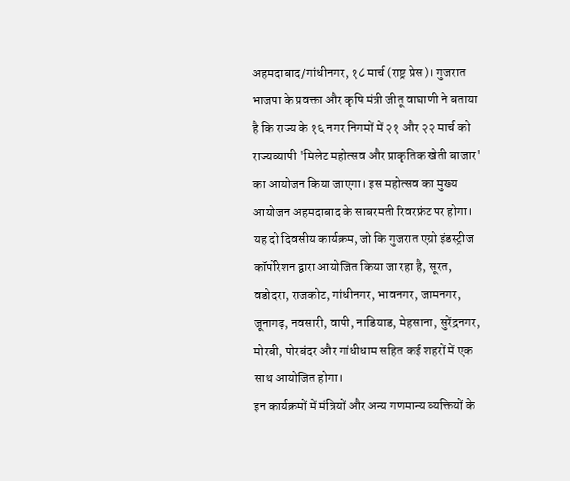अहमदाबाद/गांधीनगर, १८ मार्च (राष्ट्र प्रेस)। गुजरात भाजपा के प्रवक्ता और कृषि मंत्री जीतू वाघाणी ने बताया है कि राज्य के १६ नगर निगमों में २१ और २२ मार्च को राज्यव्यापी 'मिलेट महोत्सव और प्राकृतिक खेती बाजार' का आयोजन किया जाएगा। इस महोत्सव का मुख्य आयोजन अहमदाबाद के साबरमती रिवरफ्रंट पर होगा।
यह दो दिवसीय कार्यक्रम, जो कि गुजरात एग्रो इंडस्ट्रीज कॉर्पोरेशन द्वारा आयोजित किया जा रहा है, सूरत, वडोदरा, राजकोट, गांधीनगर, भावनगर, जामनगर, जूनागढ़, नवसारी, वापी, नाडियाड, मेहसाना, सुरेंद्रनगर, मोरबी, पोरबंदर और गांधीधाम सहित कई शहरों में एक साथ आयोजित होगा।
इन कार्यक्रमों में मंत्रियों और अन्य गणमान्य व्यक्तियों के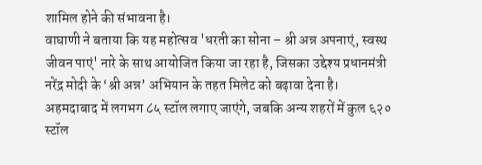शामिल होने की संभावना है।
वाघाणी ने बताया कि यह महोत्सव 'धरती का सोना – श्री अन्न अपनाएं, स्वस्थ जीवन पाएं' नारे के साथ आयोजित किया जा रहा है, जिसका उद्देश्य प्रधानमंत्री नरेंद्र मोदी के ‘श्री अन्न’ अभियान के तहत मिलेट को बढ़ावा देना है।
अहमदाबाद में लगभग ८५ स्टॉल लगाए जाएंगे, जबकि अन्य शहरों में कुल ६२० स्टॉल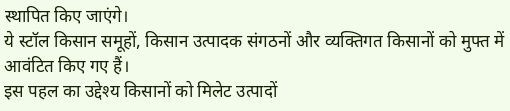स्थापित किए जाएंगे।
ये स्टॉल किसान समूहों, किसान उत्पादक संगठनों और व्यक्तिगत किसानों को मुफ्त में आवंटित किए गए हैं।
इस पहल का उद्देश्य किसानों को मिलेट उत्पादों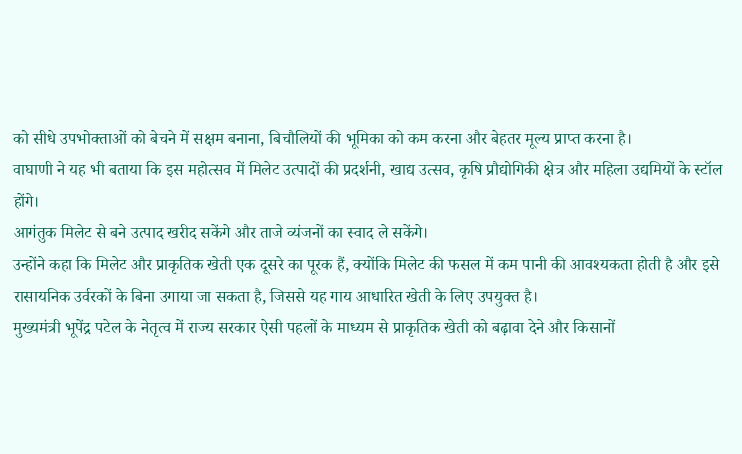को सीधे उपभोक्ताओं को बेचने में सक्षम बनाना, बिचौलियों की भूमिका को कम करना और बेहतर मूल्य प्राप्त करना है।
वाघाणी ने यह भी बताया कि इस महोत्सव में मिलेट उत्पादों की प्रदर्शनी, खाद्य उत्सव, कृषि प्रौद्योगिकी क्षेत्र और महिला उद्यमियों के स्टॉल होंगे।
आगंतुक मिलेट से बने उत्पाद खरीद सकेंगे और ताजे व्यंजनों का स्वाद ले सकेंगे।
उन्होंने कहा कि मिलेट और प्राकृतिक खेती एक दूसरे का पूरक हैं, क्योंकि मिलेट की फसल में कम पानी की आवश्यकता होती है और इसे रासायनिक उर्वरकों के बिना उगाया जा सकता है, जिससे यह गाय आधारित खेती के लिए उपयुक्त है।
मुख्यमंत्री भूपेंद्र पटेल के नेतृत्व में राज्य सरकार ऐसी पहलों के माध्यम से प्राकृतिक खेती को बढ़ावा देने और किसानों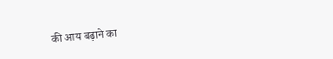की आय बढ़ाने का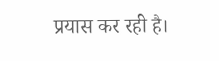प्रयास कर रही है।